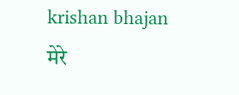krishan bhajan
मेरे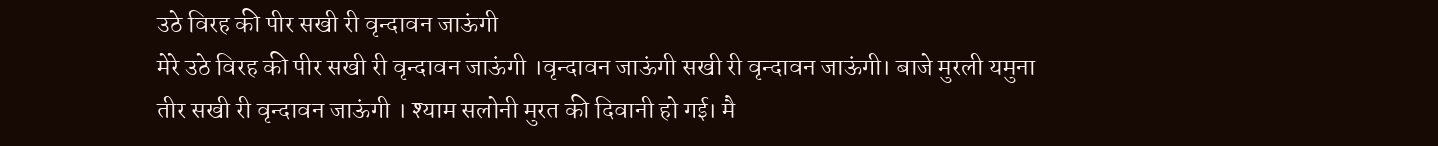उठे विरह की पीर सखी री वृन्दावन जाऊंगी
मेरे उठे विरह की पीर सखी री वृन्दावन जाऊंगी ।वृन्दावन जाऊंगी सखी री वृन्दावन जाऊंगी। बाजे मुरली यमुना तीर सखी री वृन्दावन जाऊंगी । श्याम सलोनी मुरत की दिवानी हो गई। मै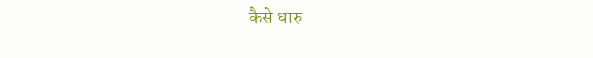कैसे धारु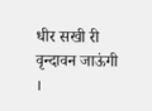धीर सखी री वृन्दावन जाऊंगी ।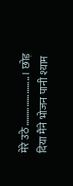मेरे उठे…………………..। छोड़ दिया मैंने भोजन पानी श्याम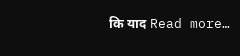कि याद Read more…